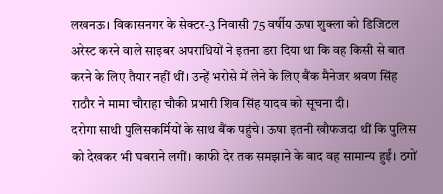लखनऊ। विकासनगर के सेक्टर-3 निवासी 75 वर्षीय ऊषा शुक्ला को डिजिटल अरेस्ट करने वाले साइबर अपराधियों ने इतना डरा दिया था कि वह किसी से बात करने के लिए तैयार नहीं थीं। उन्हें भरोसे में लेने के लिए बैंक मैनेजर श्रवण सिंह राठौर ने मामा चौराहा चौकी प्रभारी शिव सिंह यादव को सूचना दी।
दरोगा साथी पुलिसकर्मियों के साथ बैंक पहुंचे। ऊषा इतनी खौफजदा थीं कि पुलिस को देखकर भी घबराने लगीं। काफी देर तक समझाने के बाद वह सामान्य हुईं। ठगों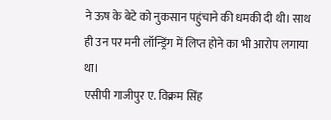ने ऊष के बेटे को नुकसान पहुंचाने की धमकी दी थी। साथ ही उन पर मनी लॉन्ड्रिंग में लिप्त होने का भी आरोप लगाया था।
एसीपी गाजीपुर ए. विक्रम सिंह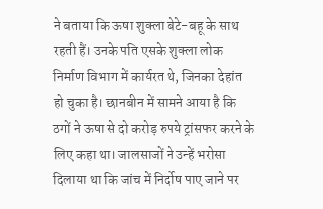ने बताया कि ऊषा शुक्ला बेटे-बहू के साथ रहती हैं। उनके पति एसके शुक्ला लोक निर्माण विभाग में कार्यरत थे, जिनका देहांत हो चुका है। छानबीन में सामने आया है कि ठगों ने ऊषा से दो करोड़ रुपये ट्रांसफर करने के लिए कहा था। जालसाजों ने उन्हें भरोसा दिलाया था कि जांच में निर्दोष पाए जाने पर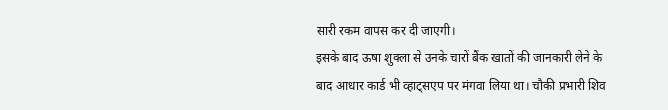सारी रकम वापस कर दी जाएगी।
इसके बाद ऊषा शुक्ला से उनके चारों बैंक खातों की जानकारी लेने के बाद आधार कार्ड भी व्हाट्सएप पर मंगवा लिया था। चौकी प्रभारी शिव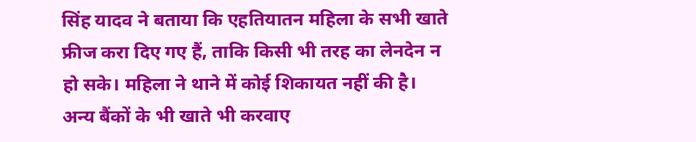सिंह यादव ने बताया कि एहतियातन महिला के सभी खाते फ्रीज करा दिए गए हैं, ताकि किसी भी तरह का लेनदेन न हो सके। महिला ने थाने में कोई शिकायत नहीं की है।
अन्य बैंकों के भी खाते भी करवाए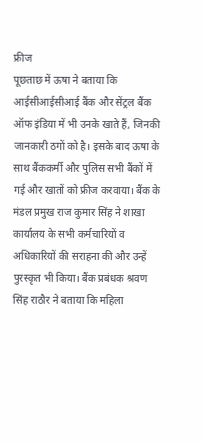फ्रीज
पूछताछ में ऊषा ने बताया कि आईसीआईसीआई बैंक और सेंट्रल बैंक ऑफ इंडिया में भी उनके खाते हैं, जिनकी जानकारी ठगों को है। इसके बाद ऊषा के साथ बैंककर्मी और पुलिस सभी बैंकों में गई और खातों को फ्रीज करवाया। बैंक के मंडल प्रमुख राज कुमार सिंह ने शाखा कार्यालय के सभी कर्मचारियों व अधिकारियों की सराहना की और उन्हें पुरस्कृत भी किया। बैंक प्रबंधक श्रवण सिंह राठौर ने बताया कि महिला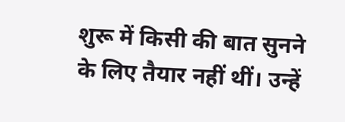शुरू में किसी की बात सुनने के लिए तैयार नहीं थीं। उन्हें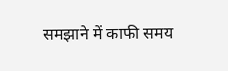समझाने में काफी समय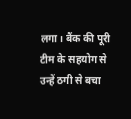लगा। बैंक की पूरी टीम के सहयोग से उन्हें ठगी से बचा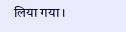लिया गया।